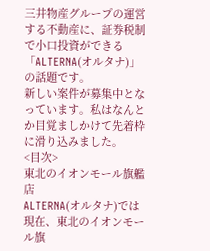三井物産グループの運営する不動産に、証券税制で小口投資ができる「ALTERNA(オルタナ)」の話題です。
新しい案件が募集中となっています。私はなんとか目覚ましかけて先着枠に滑り込みました。
<目次>
東北のイオンモール旗艦店
ALTERNA(オルタナ)では現在、東北のイオンモール旗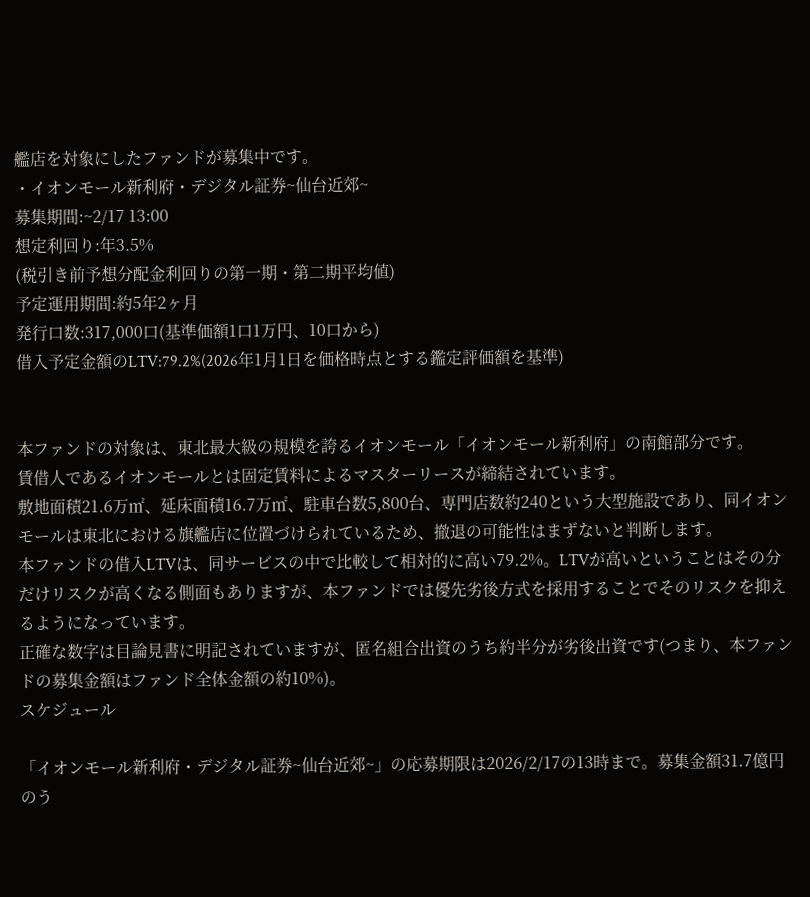艦店を対象にしたファンドが募集中です。
・イオンモール新利府・デジタル証券~仙台近郊~
募集期間:~2/17 13:00
想定利回り:年3.5%
(税引き前予想分配金利回りの第一期・第二期平均値)
予定運用期間:約5年2ヶ月
発行口数:317,000口(基準価額1口1万円、10口から)
借入予定金額のLTV:79.2%(2026年1月1日を価格時点とする鑑定評価額を基準)


本ファンドの対象は、東北最大級の規模を誇るイオンモール「イオンモール新利府」の南館部分です。
賃借人であるイオンモールとは固定賃料によるマスターリースが締結されています。
敷地面積21.6万㎡、延床面積16.7万㎡、駐車台数5,800台、専門店数約240という大型施設であり、同イオンモールは東北における旗艦店に位置づけられているため、撤退の可能性はまずないと判断します。
本ファンドの借入LTVは、同サービスの中で比較して相対的に高い79.2%。LTVが高いということはその分だけリスクが高くなる側面もありますが、本ファンドでは優先劣後方式を採用することでそのリスクを抑えるようになっています。
正確な数字は目論見書に明記されていますが、匿名組合出資のうち約半分が劣後出資です(つまり、本ファンドの募集金額はファンド全体金額の約10%)。
スケジュール

「イオンモール新利府・デジタル証券~仙台近郊~」の応募期限は2026/2/17の13時まで。募集金額31.7億円のう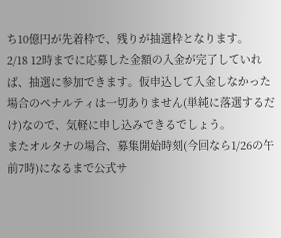ち10億円が先着枠で、残りが抽選枠となります。
2/18 12時までに応募した金額の入金が完了していれば、抽選に参加できます。仮申込して入金しなかった場合のペナルティは一切ありません(単純に落選するだけ)なので、気軽に申し込みできるでしょう。
またオルタナの場合、募集開始時刻(今回なら1/26の午前7時)になるまで公式サ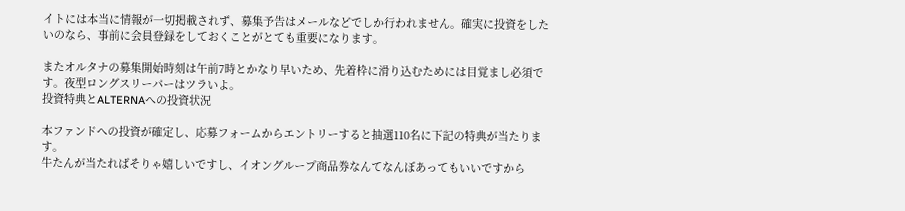イトには本当に情報が一切掲載されず、募集予告はメールなどでしか行われません。確実に投資をしたいのなら、事前に会員登録をしておくことがとても重要になります。

またオルタナの募集開始時刻は午前7時とかなり早いため、先着枠に滑り込むためには目覚まし必須です。夜型ロングスリーパーはツラいよ。
投資特典とALTERNAへの投資状況

本ファンドへの投資が確定し、応募フォームからエントリーすると抽選110名に下記の特典が当たります。
牛たんが当たればそりゃ嬉しいですし、イオングループ商品券なんてなんぼあってもいいですから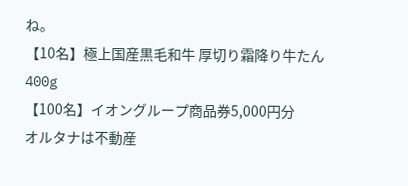ね。
【10名】極上国産黒毛和牛 厚切り霜降り牛たん 400g
【100名】イオングループ商品券5,000円分
オルタナは不動産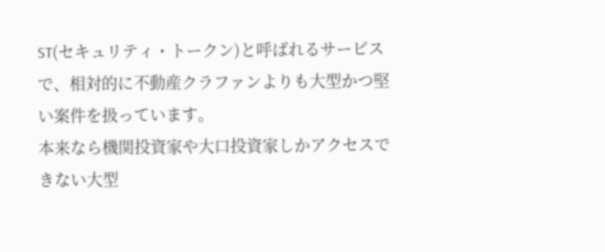ST(セキュリティ・トークン)と呼ばれるサービスで、相対的に不動産クラファンよりも大型かつ堅い案件を扱っています。
本来なら機関投資家や大口投資家しかアクセスできない大型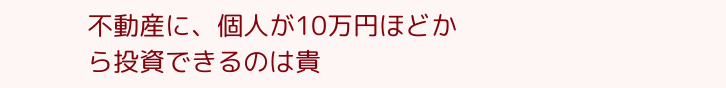不動産に、個人が10万円ほどから投資できるのは貴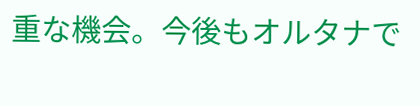重な機会。今後もオルタナで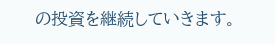の投資を継続していきます。